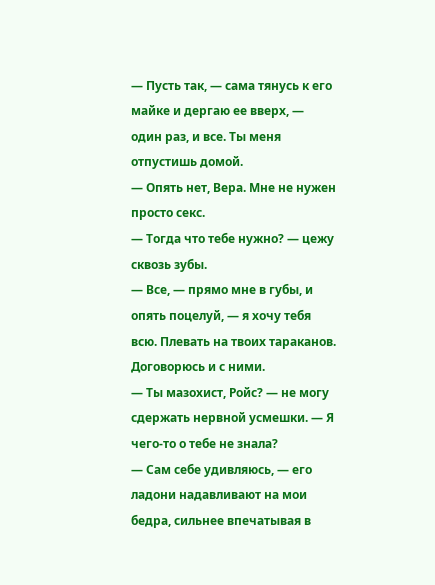— Пусть так, — сама тянусь к его майке и дергаю ее вверх, — один раз, и все. Ты меня отпустишь домой.
— Опять нет, Вера. Мне не нужен просто секс.
— Тогда что тебе нужно? — цежу сквозь зубы.
— Все, — прямо мне в губы, и опять поцелуй, — я хочу тебя всю. Плевать на твоих тараканов. Договорюсь и с ними.
— Ты мазохист, Ройс? — не могу сдержать нервной усмешки. — Я чего-то о тебе не знала?
— Сам себе удивляюсь, — его ладони надавливают на мои бедра, сильнее впечатывая в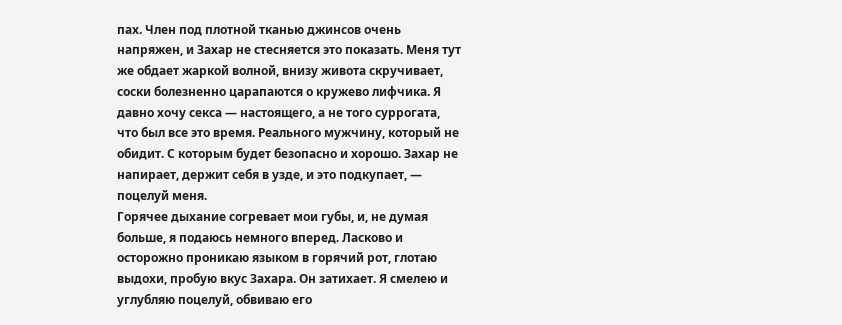пах. Член под плотной тканью джинсов очень напряжен, и Захар не стесняется это показать. Меня тут же обдает жаркой волной, внизу живота скручивает, соски болезненно царапаются о кружево лифчика. Я давно хочу секса — настоящего, а не того суррогата, что был все это время. Реального мужчину, который не обидит. С которым будет безопасно и хорошо. Захар не напирает, держит себя в узде, и это подкупает, — поцелуй меня.
Горячее дыхание согревает мои губы, и, не думая больше, я подаюсь немного вперед. Ласково и осторожно проникаю языком в горячий рот, глотаю выдохи, пробую вкус Захара. Он затихает. Я смелею и углубляю поцелуй, обвиваю его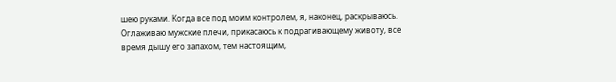шею руками. Когда все под моим контролем, я, наконец, раскрываюсь. Оглаживаю мужские плечи, прикасаюсь к подрагивающему животу, все время дышу его запахом, тем настоящим,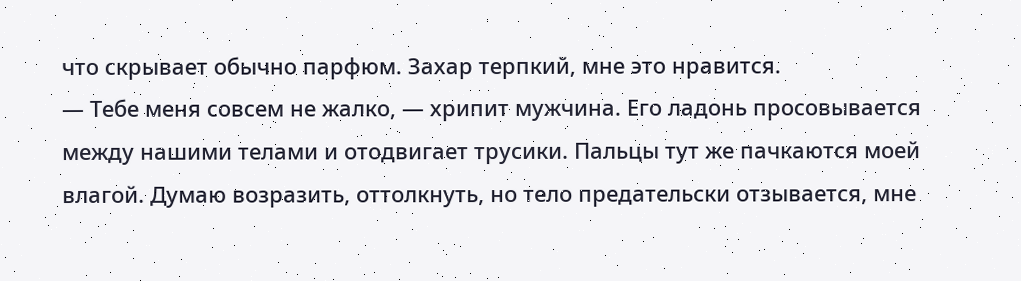что скрывает обычно парфюм. Захар терпкий, мне это нравится.
— Тебе меня совсем не жалко, — хрипит мужчина. Его ладонь просовывается между нашими телами и отодвигает трусики. Пальцы тут же пачкаются моей влагой. Думаю возразить, оттолкнуть, но тело предательски отзывается, мне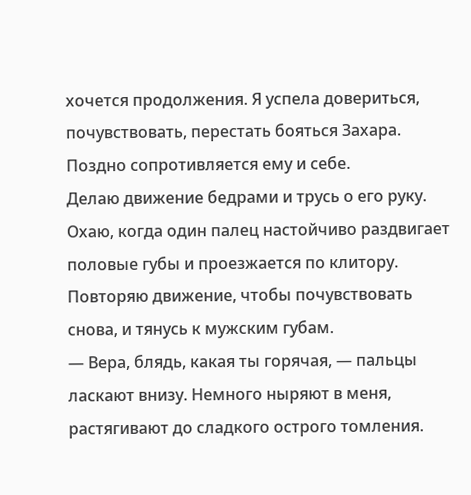хочется продолжения. Я успела довериться, почувствовать, перестать бояться Захара. Поздно сопротивляется ему и себе.
Делаю движение бедрами и трусь о его руку. Охаю, когда один палец настойчиво раздвигает половые губы и проезжается по клитору. Повторяю движение, чтобы почувствовать снова, и тянусь к мужским губам.
— Вера, блядь, какая ты горячая, — пальцы ласкают внизу. Немного ныряют в меня, растягивают до сладкого острого томления.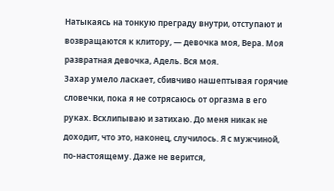Натыкаясь на тонкую преграду внутри, отступают и возвращаются к клитору, — девочка моя, Вера. Моя развратная девочка, Адель. Вся моя.
Захар умело ласкает, сбивчиво нашептывая горячие словечки, пока я не сотрясаюсь от оргазма в его руках. Всхлипываю и затихаю. До меня никак не доходит, что это, наконец, случилось. Я с мужчиной, по-настоящему. Даже не верится,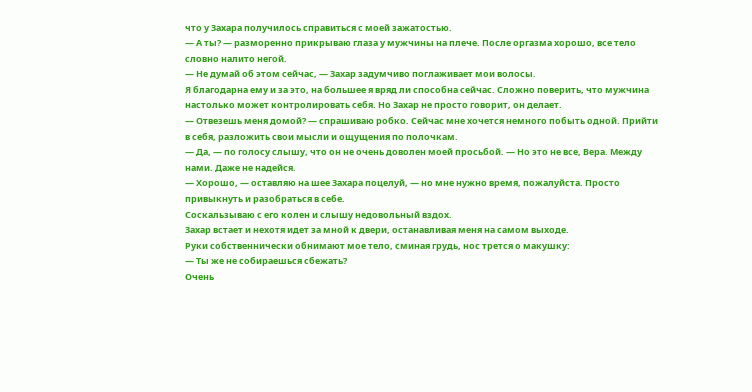что у Захара получилось справиться с моей зажатостью.
— А ты? — разморенно прикрываю глаза у мужчины на плече. После оргазма хорошо, все тело словно налито негой.
— Не думай об этом сейчас, — Захар задумчиво поглаживает мои волосы.
Я благодарна ему и за это, на большее я вряд ли способна сейчас. Сложно поверить, что мужчина настолько может контролировать себя. Но Захар не просто говорит, он делает.
— Отвезешь меня домой? — спрашиваю робко. Сейчас мне хочется немного побыть одной. Прийти в себя, разложить свои мысли и ощущения по полочкам.
— Да, — по голосу слышу, что он не очень доволен моей просьбой. — Но это не все, Вера. Между нами. Даже не надейся.
— Хорошо, — оставляю на шее Захара поцелуй, — но мне нужно время, пожалуйста. Просто привыкнуть и разобраться в себе.
Соскальзываю с его колен и слышу недовольный вздох.
Захар встает и нехотя идет за мной к двери, останавливая меня на самом выходе.
Руки собственнически обнимают мое тело, сминая грудь, нос трется о макушку:
— Ты же не собираешься сбежать?
Очень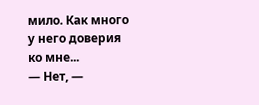мило. Как много у него доверия ко мне...
— Нет, —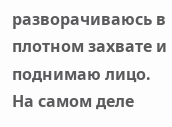разворачиваюсь в плотном захвате и поднимаю лицо. На самом деле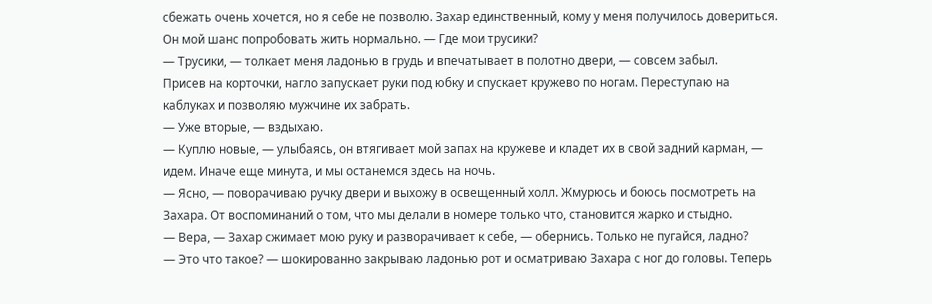сбежать очень хочется, но я себе не позволю. Захар единственный, кому у меня получилось довериться. Он мой шанс попробовать жить нормально. — Где мои трусики?
— Трусики, — толкает меня ладонью в грудь и впечатывает в полотно двери, — совсем забыл.
Присев на корточки, нагло запускает руки под юбку и спускает кружево по ногам. Переступаю на каблуках и позволяю мужчине их забрать.
— Уже вторые, — вздыхаю.
— Куплю новые, — улыбаясь, он втягивает мой запах на кружеве и кладет их в свой задний карман, — идем. Иначе еще минута, и мы останемся здесь на ночь.
— Ясно, — поворачиваю ручку двери и выхожу в освещенный холл. Жмурюсь и боюсь посмотреть на Захара. От воспоминаний о том, что мы делали в номере только что, становится жарко и стыдно.
— Вера, — Захар сжимает мою руку и разворачивает к себе, — обернись. Только не пугайся, ладно?
— Это что такое? — шокированно закрываю ладонью рот и осматриваю Захара с ног до головы. Теперь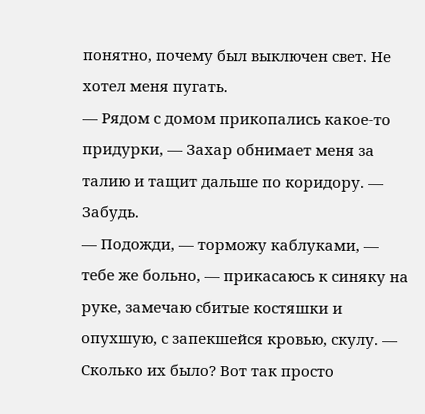понятно, почему был выключен свет. Не хотел меня пугать.
— Рядом с домом прикопались какое-то придурки, — Захар обнимает меня за талию и тащит дальше по коридору. — Забудь.
— Подожди, — торможу каблуками, — тебе же больно, — прикасаюсь к синяку на руке, замечаю сбитые костяшки и опухшую, с запекшейся кровью, скулу. — Сколько их было? Вот так просто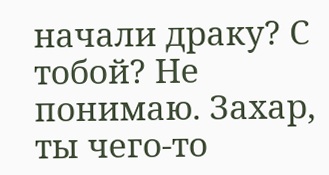начали драку? С тобой? Не понимаю. Захар, ты чего-то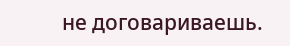не договариваешь.